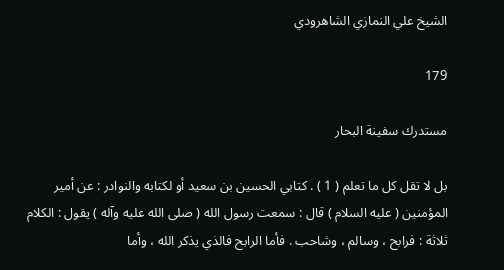الشيخ علي النمازي الشاهرودي

179

مستدرك سفينة البحار

بل لا تقل كل ما تعلم ( 1 ) . كتابي الحسين بن سعيد أو لكتابه والنوادر : عن أمير المؤمنين ( عليه السلام ) قال : سمعت رسول الله ( صلى الله عليه وآله ) يقول : الكلام ثلاثة : فرابح ، وسالم ، وشاحب . فأما الرابح فالذي يذكر الله ، وأما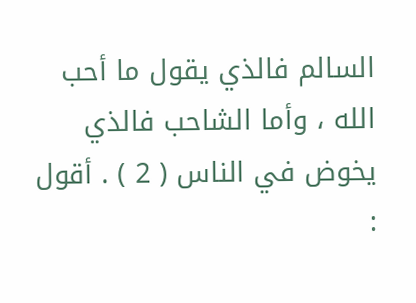السالم فالذي يقول ما أحب الله ، وأما الشاحب فالذي يخوض في الناس ( 2 ) . أقول :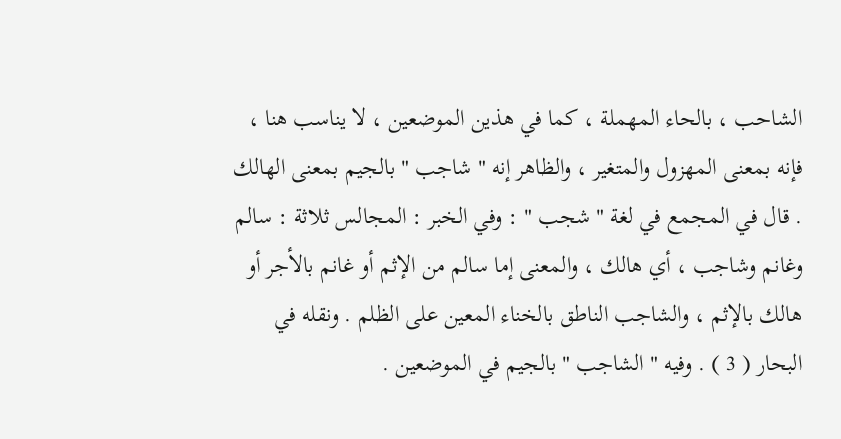الشاحب ، بالحاء المهملة ، كما في هذين الموضعين ، لا يناسب هنا ، فإنه بمعنى المهزول والمتغير ، والظاهر إنه " شاجب " بالجيم بمعنى الهالك . قال في المجمع في لغة " شجب " : وفي الخبر : المجالس ثلاثة : سالم وغانم وشاجب ، أي هالك ، والمعنى إما سالم من الإثم أو غانم بالأجر أو هالك بالإثم ، والشاجب الناطق بالخناء المعين على الظلم . ونقله في البحار ( 3 ) . وفيه " الشاجب " بالجيم في الموضعين .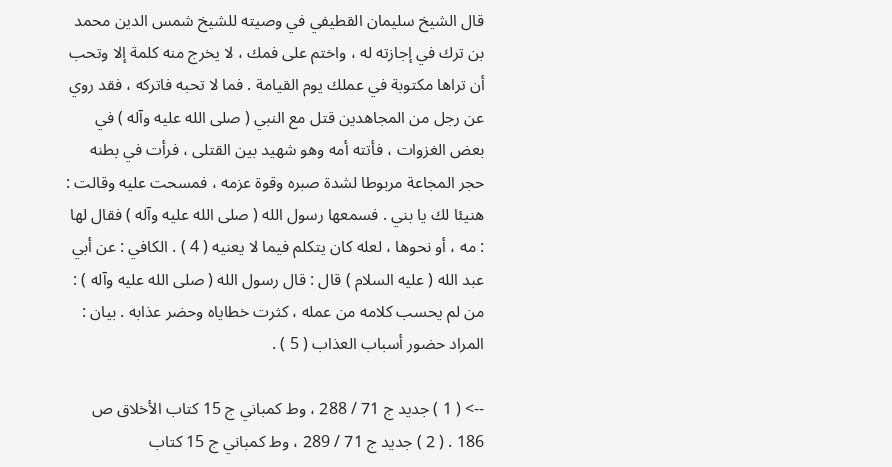قال الشيخ سليمان القطيفي في وصيته للشيخ شمس الدين محمد بن ترك في إجازته له ، واختم على فمك ، لا يخرج منه كلمة إلا وتحب أن تراها مكتوبة في عملك يوم القيامة . فما لا تحبه فاتركه ، فقد روي عن رجل من المجاهدين قتل مع النبي ( صلى الله عليه وآله ) في بعض الغزوات ، فأتته أمه وهو شهيد بين القتلى ، فرأت في بطنه حجر المجاعة مربوطا لشدة صبره وقوة عزمه ، فمسحت عليه وقالت : هنيئا لك يا بني . فسمعها رسول الله ( صلى الله عليه وآله ) فقال لها : مه ، أو نحوها ، لعله كان يتكلم فيما لا يعنيه ( 4 ) . الكافي : عن أبي عبد الله ( عليه السلام ) قال : قال رسول الله ( صلى الله عليه وآله ) : من لم يحسب كلامه من عمله ، كثرت خطاياه وحضر عذابه . بيان : المراد حضور أسباب العذاب ( 5 ) .

--> ( 1 ) جديد ج 71 / 288 ، وط كمباني ج 15 كتاب الأخلاق ص 186 . ( 2 ) جديد ج 71 / 289 ، وط كمباني ج 15 كتاب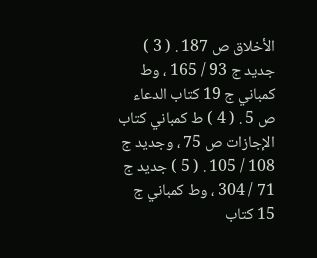الأخلاق ص 187 . ( 3 ) جديد ج 93 / 165 ، وط كمباني ج 19 كتاب الدعاء ص 5 . ( 4 ) ط كمباني كتاب الإجازات ص 75 ، وجديد ج 108 / 105 . ( 5 ) جديد ج 71 / 304 ، وط كمباني ج 15 كتاب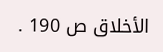الأخلاق ص 190 .